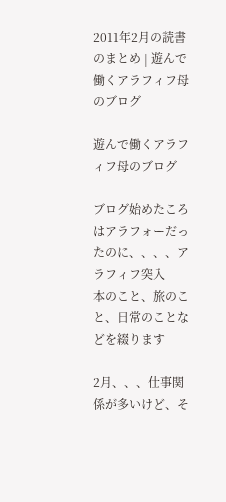2011年2月の読書のまとめ | 遊んで働くアラフィフ母のブログ

遊んで働くアラフィフ母のブログ

ブログ始めたころはアラフォーだったのに、、、、アラフィフ突入
本のこと、旅のこと、日常のことなどを綴ります

2月、、、仕事関係が多いけど、そ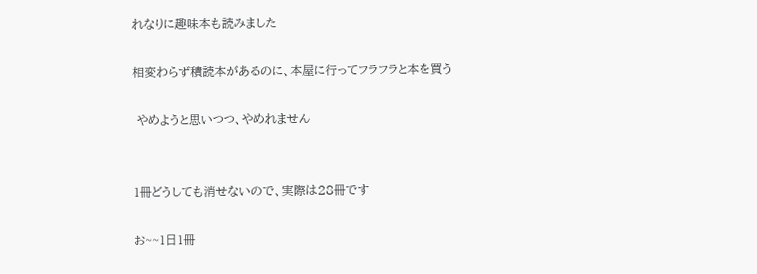れなりに趣味本も読みました

相変わらず積読本があるのに、本屋に行ってフラフラと本を買う

 やめようと思いつつ、やめれません


1冊どうしても消せないので、実際は28冊です

お~~1日1冊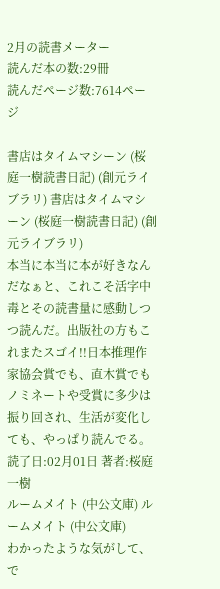2月の読書メーター
読んだ本の数:29冊
読んだページ数:7614ページ

書店はタイムマシーン (桜庭一樹読書日記) (創元ライブラリ) 書店はタイムマシーン (桜庭一樹読書日記) (創元ライブラリ)
本当に本当に本が好きなんだなぁと、これこそ活字中毒とその読書量に感動しつつ読んだ。出版社の方もこれまたスゴイ!!日本推理作家協会賞でも、直木賞でもノミネートや受賞に多少は振り回され、生活が変化しても、やっぱり読んでる。
読了日:02月01日 著者:桜庭 一樹
ルームメイト (中公文庫) ルームメイト (中公文庫)
わかったような気がして、で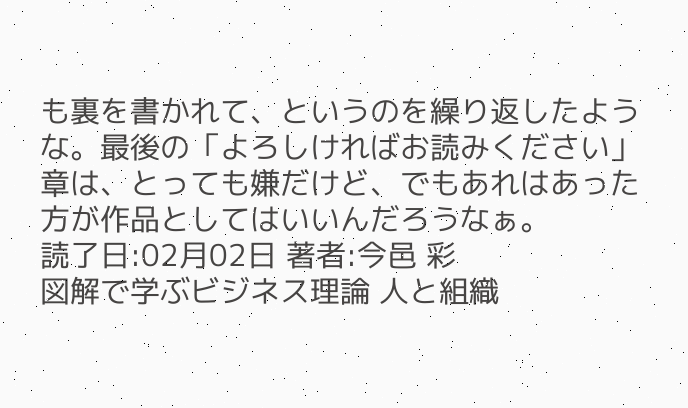も裏を書かれて、というのを繰り返したような。最後の「よろしければお読みください」章は、とっても嫌だけど、でもあれはあった方が作品としてはいいんだろうなぁ。
読了日:02月02日 著者:今邑 彩
図解で学ぶビジネス理論 人と組織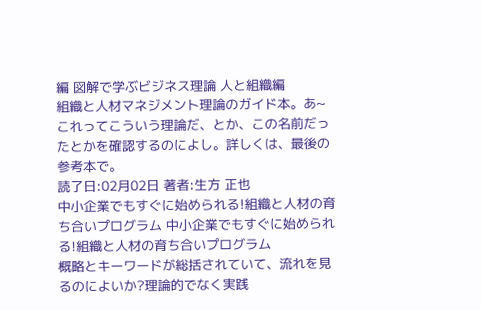編 図解で学ぶビジネス理論 人と組織編
組織と人材マネジメント理論のガイド本。あ~これってこういう理論だ、とか、この名前だったとかを確認するのによし。詳しくは、最後の参考本で。
読了日:02月02日 著者:生方 正也
中小企業でもすぐに始められる!組織と人材の育ち合いプログラム 中小企業でもすぐに始められる!組織と人材の育ち合いプログラム
概略とキーワードが総括されていて、流れを見るのによいか?理論的でなく実践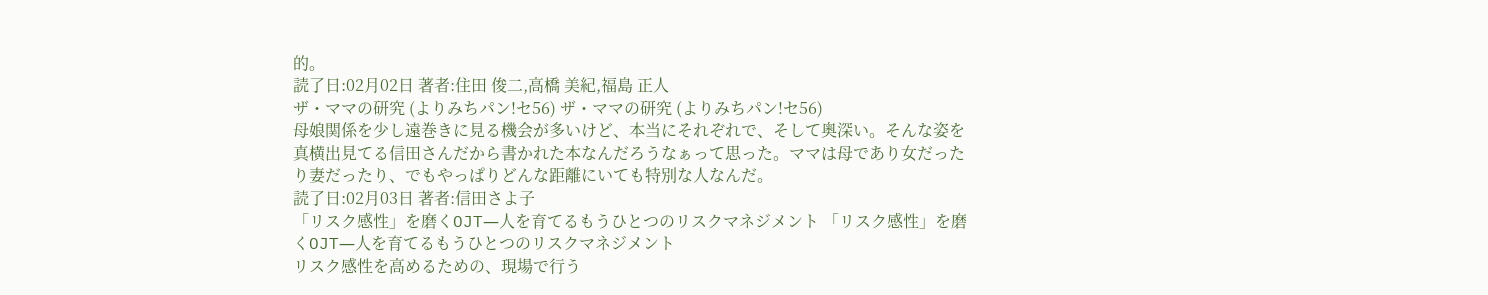的。
読了日:02月02日 著者:住田 俊二,高橋 美紀,福島 正人
ザ・ママの研究 (よりみちパン!セ56) ザ・ママの研究 (よりみちパン!セ56)
母娘関係を少し遠巻きに見る機会が多いけど、本当にそれぞれで、そして奥深い。そんな姿を真横出見てる信田さんだから書かれた本なんだろうなぁって思った。ママは母であり女だったり妻だったり、でもやっぱりどんな距離にいても特別な人なんだ。
読了日:02月03日 著者:信田さよ子
「リスク感性」を磨くOJT―人を育てるもうひとつのリスクマネジメント 「リスク感性」を磨くOJT―人を育てるもうひとつのリスクマネジメント
リスク感性を高めるための、現場で行う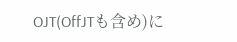OJT(OffJTも含め)に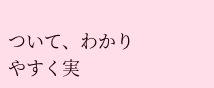ついて、わかりやすく実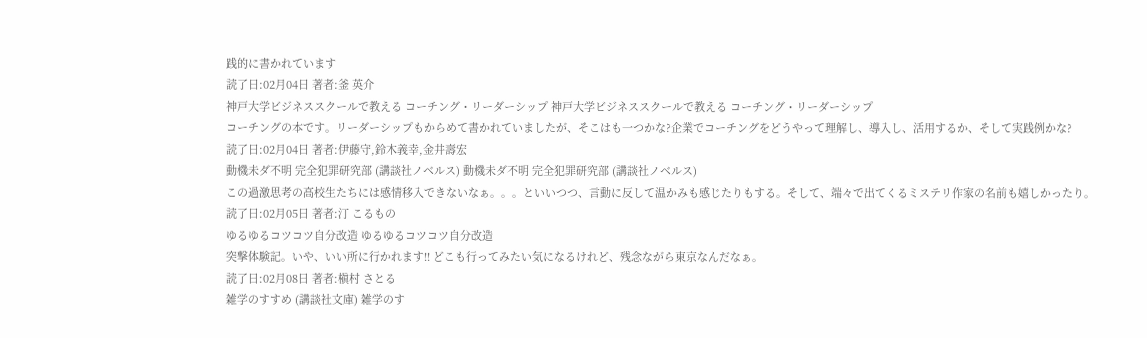践的に書かれています
読了日:02月04日 著者:釜 英介
神戸大学ビジネススクールで教える コーチング・リーダーシップ 神戸大学ビジネススクールで教える コーチング・リーダーシップ
コーチングの本です。リーダーシップもからめて書かれていましたが、そこはも一つかな?企業でコーチングをどうやって理解し、導入し、活用するか、そして実践例かな?
読了日:02月04日 著者:伊藤守,鈴木義幸,金井壽宏
動機未ダ不明 完全犯罪研究部 (講談社ノベルス) 動機未ダ不明 完全犯罪研究部 (講談社ノベルス)
この過激思考の高校生たちには感情移入できないなぁ。。。といいつつ、言動に反して温かみも感じたりもする。そして、端々で出てくるミステリ作家の名前も嬉しかったり。
読了日:02月05日 著者:汀 こるもの
ゆるゆるコツコツ自分改造 ゆるゆるコツコツ自分改造
突撃体験記。いや、いい所に行かれます!! どこも行ってみたい気になるけれど、残念ながら東京なんだなぁ。
読了日:02月08日 著者:槇村 さとる
雑学のすすめ (講談社文庫) 雑学のす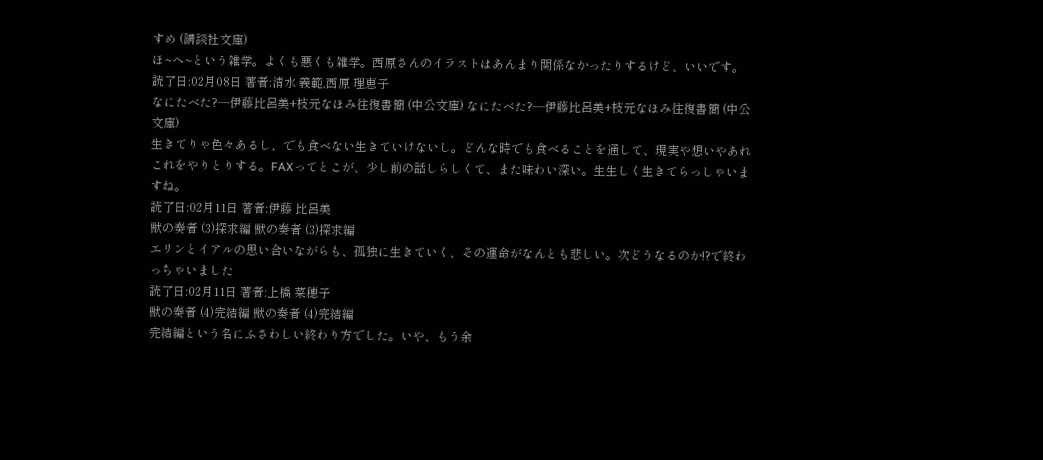すめ (講談社文庫)
ほ~へ~という雑学。よくも悪くも雑学。西原さんのイラストはあんまり関係なかったりするけど、いいです。
読了日:02月08日 著者:清水 義範,西原 理恵子
なにたべた?―伊藤比呂美+枝元なほみ往復書簡 (中公文庫) なにたべた?―伊藤比呂美+枝元なほみ往復書簡 (中公文庫)
生きてりゃ色々あるし、でも食べない生きていけないし。どんな時でも食べることを通して、現実や想いやあれこれをやりとりする。FAXってとこが、少し前の話しらしくて、また味わい深い。生生しく生きてらっしゃいますね。
読了日:02月11日 著者:伊藤 比呂美
獣の奏者 (3)探求編 獣の奏者 (3)探求編
エリンとイアルの思い合いながらも、孤独に生きていく、その運命がなんとも悲しい。次どうなるのか!?で終わっちゃいました
読了日:02月11日 著者:上橋 菜穂子
獣の奏者 (4)完結編 獣の奏者 (4)完結編
完結編という名にふさわしい終わり方でした。いや、もう余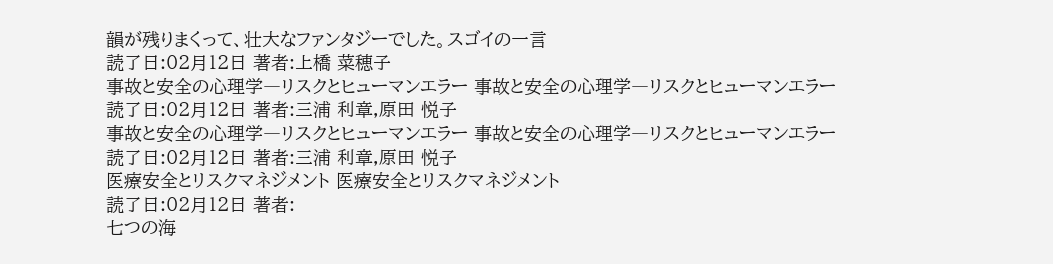韻が残りまくって、壮大なファンタジーでした。スゴイの一言
読了日:02月12日 著者:上橋 菜穂子
事故と安全の心理学―リスクとヒューマンエラー 事故と安全の心理学―リスクとヒューマンエラー
読了日:02月12日 著者:三浦 利章,原田 悦子
事故と安全の心理学―リスクとヒューマンエラー 事故と安全の心理学―リスクとヒューマンエラー
読了日:02月12日 著者:三浦 利章,原田 悦子
医療安全とリスクマネジメント 医療安全とリスクマネジメント
読了日:02月12日 著者:
七つの海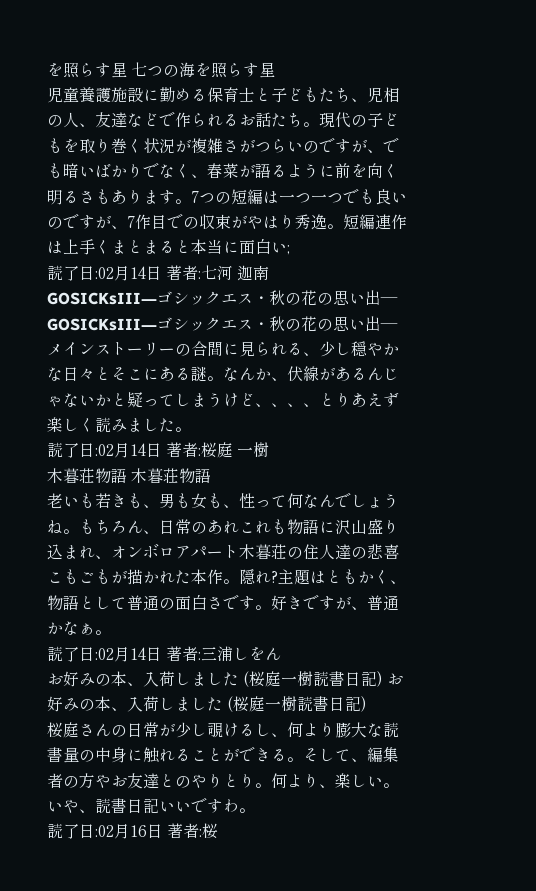を照らす星 七つの海を照らす星
児童養護施設に勤める保育士と子どもたち、児相の人、友達などで作られるお話たち。現代の子どもを取り巻く状況が複雑さがつらいのですが、でも暗いばかりでなく、春菜が語るように前を向く明るさもあります。7つの短編は一つ一つでも良いのですが、7作目での収束がやはり秀逸。短編連作は上手くまとまると本当に面白い;
読了日:02月14日 著者:七河 迦南
GOSICKsIII―ゴシックエス・秋の花の思い出― GOSICKsIII―ゴシックエス・秋の花の思い出―
メインストーリーの合間に見られる、少し穏やかな日々とそこにある謎。なんか、伏線があるんじゃないかと疑ってしまうけど、、、、とりあえず楽しく読みました。
読了日:02月14日 著者:桜庭 一樹
木暮荘物語 木暮荘物語
老いも若きも、男も女も、性って何なんでしょうね。もちろん、日常のあれこれも物語に沢山盛り込まれ、オンボロアパート木暮荘の住人達の悲喜こもごもが描かれた本作。隠れ?主題はともかく、物語として普通の面白さです。好きですが、普通かなぁ。
読了日:02月14日 著者:三浦しをん
お好みの本、入荷しました (桜庭一樹読書日記) お好みの本、入荷しました (桜庭一樹読書日記)
桜庭さんの日常が少し覗けるし、何より膨大な読書量の中身に触れることができる。そして、編集者の方やお友達とのやりとり。何より、楽しい。いや、読書日記いいですわ。
読了日:02月16日 著者:桜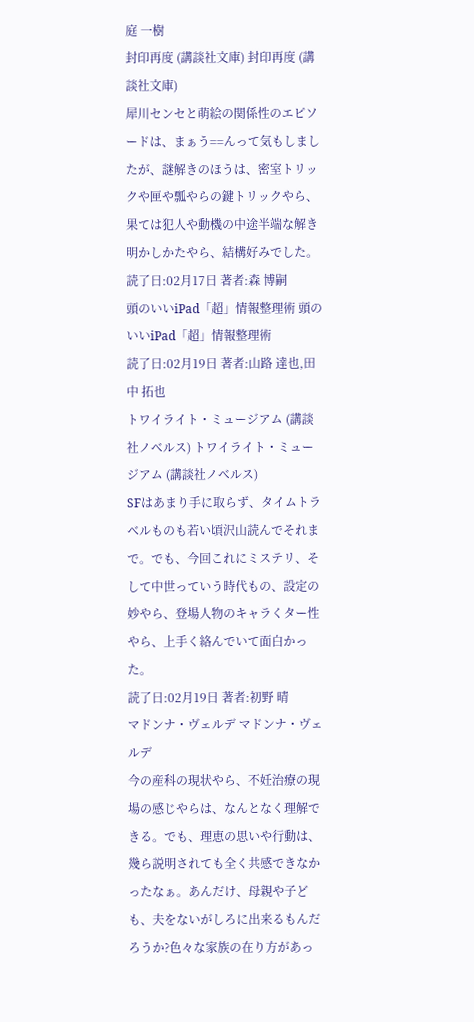庭 一樹
封印再度 (講談社文庫) 封印再度 (講談社文庫)
犀川センセと萌絵の関係性のエピソードは、まぁう==んって気もしましたが、謎解きのほうは、密室トリックや匣や瓢やらの鍵トリックやら、果ては犯人や動機の中途半端な解き明かしかたやら、結構好みでした。
読了日:02月17日 著者:森 博嗣
頭のいいiPad「超」情報整理術 頭のいいiPad「超」情報整理術
読了日:02月19日 著者:山路 達也,田中 拓也
トワイライト・ミュージアム (講談社ノベルス) トワイライト・ミュージアム (講談社ノベルス)
SFはあまり手に取らず、タイムトラベルものも若い頃沢山読んでそれまで。でも、今回これにミステリ、そして中世っていう時代もの、設定の妙やら、登場人物のキャラくター性やら、上手く絡んでいて面白かった。
読了日:02月19日 著者:初野 晴
マドンナ・ヴェルデ マドンナ・ヴェルデ
今の産科の現状やら、不妊治療の現場の感じやらは、なんとなく理解できる。でも、理恵の思いや行動は、幾ら説明されても全く共感できなかったなぁ。あんだけ、母親や子ども、夫をないがしろに出来るもんだろうか?色々な家族の在り方があっ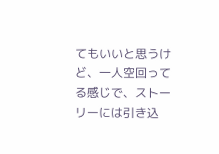てもいいと思うけど、一人空回ってる感じで、ストーリーには引き込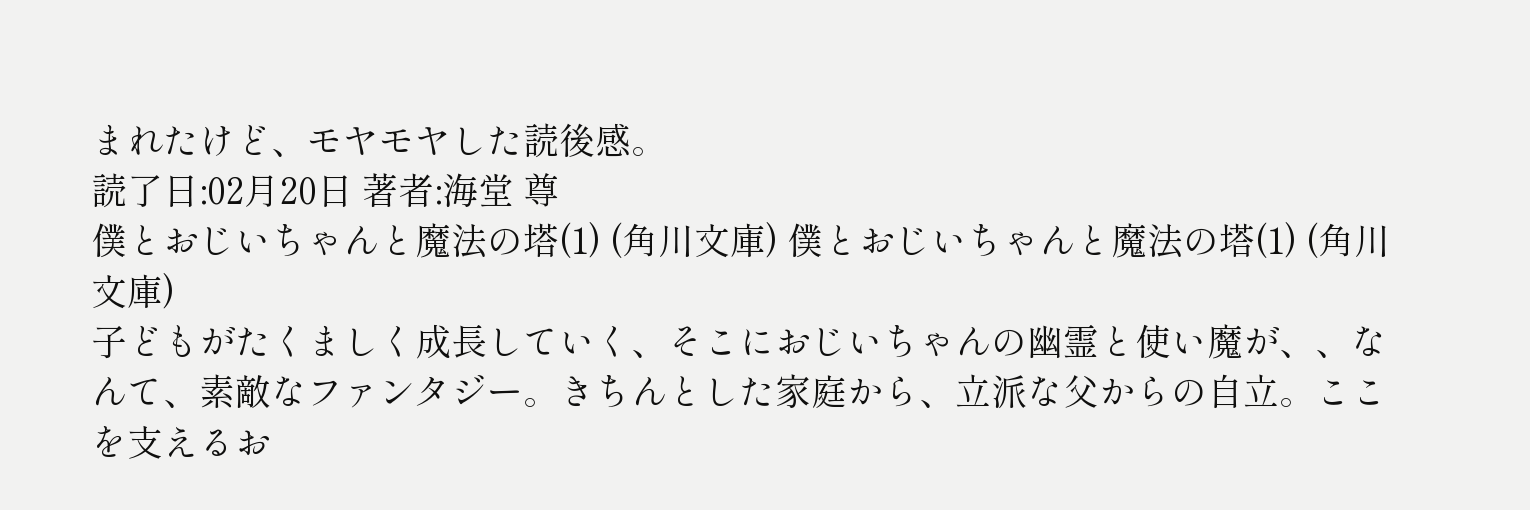まれたけど、モヤモヤした読後感。
読了日:02月20日 著者:海堂 尊
僕とおじいちゃんと魔法の塔(1) (角川文庫) 僕とおじいちゃんと魔法の塔(1) (角川文庫)
子どもがたくましく成長していく、そこにおじいちゃんの幽霊と使い魔が、、なんて、素敵なファンタジー。きちんとした家庭から、立派な父からの自立。ここを支えるお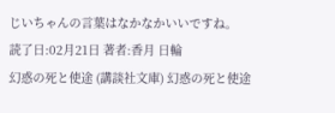じいちゃんの言葉はなかなかいいですね。
読了日:02月21日 著者:香月 日輪
幻惑の死と使途 (講談社文庫) 幻惑の死と使途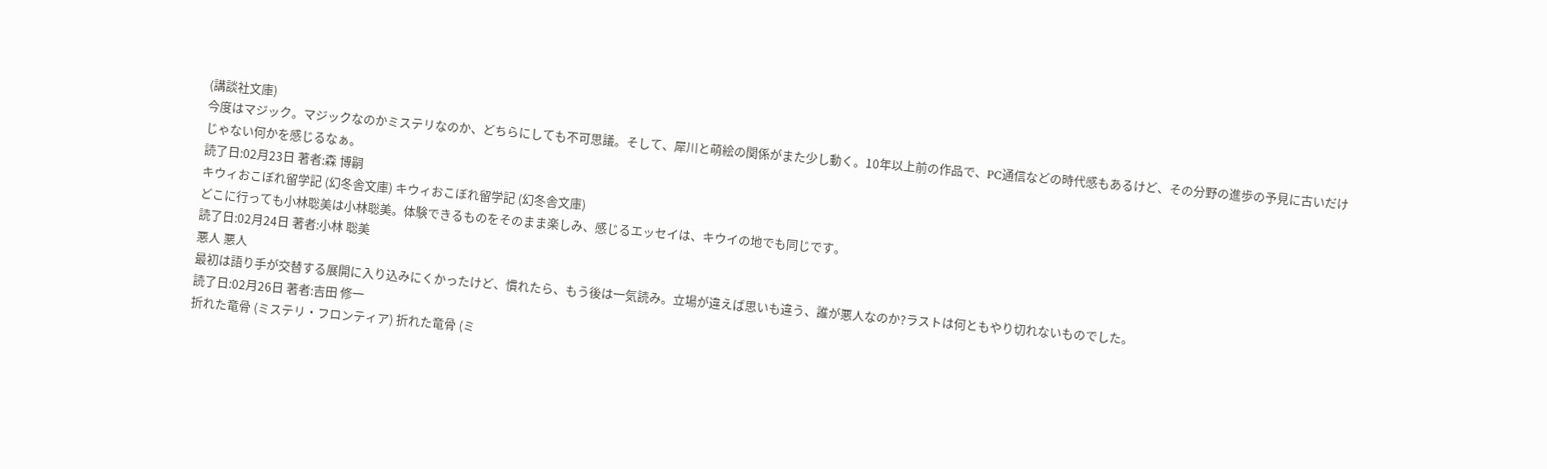(講談社文庫)
今度はマジック。マジックなのかミステリなのか、どちらにしても不可思議。そして、犀川と萌絵の関係がまた少し動く。10年以上前の作品で、PC通信などの時代感もあるけど、その分野の進歩の予見に古いだけじゃない何かを感じるなぁ。
読了日:02月23日 著者:森 博嗣
キウィおこぼれ留学記 (幻冬舎文庫) キウィおこぼれ留学記 (幻冬舎文庫)
どこに行っても小林聡美は小林聡美。体験できるものをそのまま楽しみ、感じるエッセイは、キウイの地でも同じです。
読了日:02月24日 著者:小林 聡美
悪人 悪人
最初は語り手が交替する展開に入り込みにくかったけど、慣れたら、もう後は一気読み。立場が違えば思いも違う、誰が悪人なのか?ラストは何ともやり切れないものでした。
読了日:02月26日 著者:吉田 修一
折れた竜骨 (ミステリ・フロンティア) 折れた竜骨 (ミ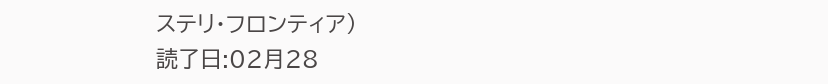ステリ・フロンティア)
読了日:02月28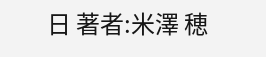日 著者:米澤 穂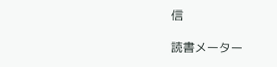信

読書メーター